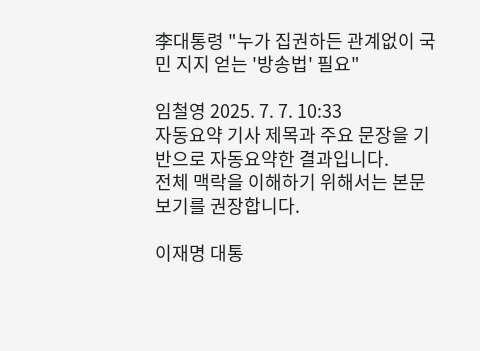李대통령 "누가 집권하든 관계없이 국민 지지 얻는 '방송법' 필요"

임철영 2025. 7. 7. 10:33
자동요약 기사 제목과 주요 문장을 기반으로 자동요약한 결과입니다.
전체 맥락을 이해하기 위해서는 본문 보기를 권장합니다.

이재명 대통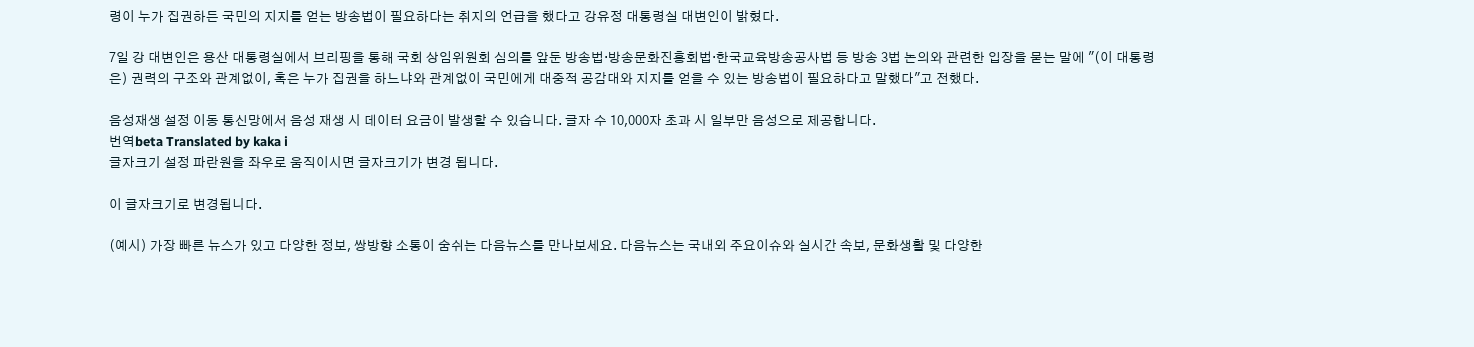령이 누가 집권하든 국민의 지지를 얻는 방송법이 필요하다는 취지의 언급을 했다고 강유정 대통령실 대변인이 밝혔다.

7일 강 대변인은 용산 대통령실에서 브리핑을 통해 국회 상임위원회 심의를 앞둔 방송법·방송문화진흥회법·한국교육방송공사법 등 방송 3법 논의와 관련한 입장을 묻는 말에 "(이 대통령은) 권력의 구조와 관계없이, 혹은 누가 집권을 하느냐와 관계없이 국민에게 대중적 공감대와 지지를 얻을 수 있는 방송법이 필요하다고 말했다"고 전했다.

음성재생 설정 이동 통신망에서 음성 재생 시 데이터 요금이 발생할 수 있습니다. 글자 수 10,000자 초과 시 일부만 음성으로 제공합니다.
번역beta Translated by kaka i
글자크기 설정 파란원을 좌우로 움직이시면 글자크기가 변경 됩니다.

이 글자크기로 변경됩니다.

(예시) 가장 빠른 뉴스가 있고 다양한 정보, 쌍방향 소통이 숨쉬는 다음뉴스를 만나보세요. 다음뉴스는 국내외 주요이슈와 실시간 속보, 문화생활 및 다양한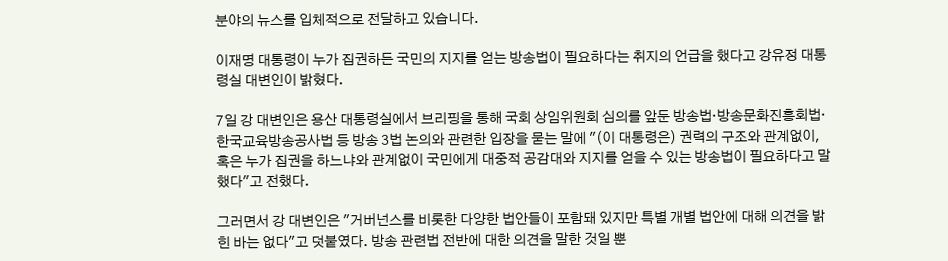분야의 뉴스를 입체적으로 전달하고 있습니다.

이재명 대통령이 누가 집권하든 국민의 지지를 얻는 방송법이 필요하다는 취지의 언급을 했다고 강유정 대통령실 대변인이 밝혔다.

7일 강 대변인은 용산 대통령실에서 브리핑을 통해 국회 상임위원회 심의를 앞둔 방송법·방송문화진흥회법·한국교육방송공사법 등 방송 3법 논의와 관련한 입장을 묻는 말에 "(이 대통령은) 권력의 구조와 관계없이, 혹은 누가 집권을 하느냐와 관계없이 국민에게 대중적 공감대와 지지를 얻을 수 있는 방송법이 필요하다고 말했다"고 전했다.

그러면서 강 대변인은 "거버넌스를 비롯한 다양한 법안들이 포함돼 있지만 특별 개별 법안에 대해 의견을 밝힌 바는 없다"고 덧붙였다. 방송 관련법 전반에 대한 의견을 말한 것일 뿐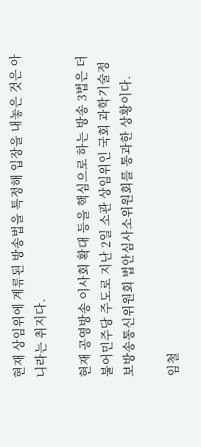현재 상임위에 계류된 방송법을 특정해 입장을 내놓은 것은 아니라는 취지다.

현재 공영방송 이사회 확대 등을 핵심으로 하는 방송 3법은 더불어민주당 주도로 지난 2일 소관 상임위인 국회 과학기술정보방송통신위원회 법안심사소위원회를 통과한 상황이다.

임철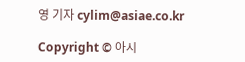영 기자 cylim@asiae.co.kr

Copyright © 아시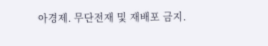아경제. 무단전재 및 재배포 금지.